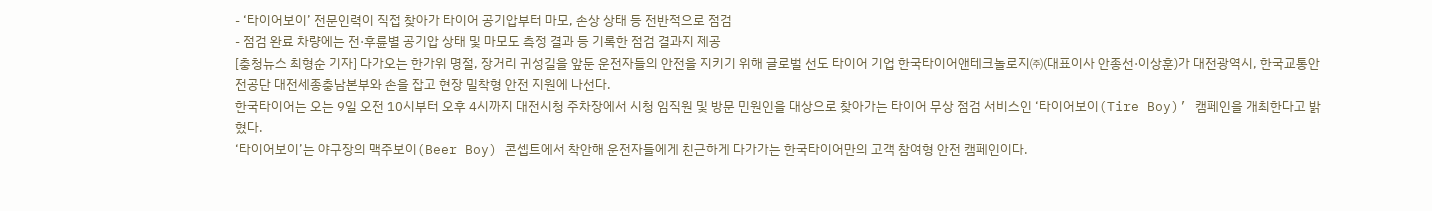- ‘타이어보이’ 전문인력이 직접 찾아가 타이어 공기압부터 마모, 손상 상태 등 전반적으로 점검
- 점검 완료 차량에는 전·후륜별 공기압 상태 및 마모도 측정 결과 등 기록한 점검 결과지 제공
[충청뉴스 최형순 기자] 다가오는 한가위 명절, 장거리 귀성길을 앞둔 운전자들의 안전을 지키기 위해 글로벌 선도 타이어 기업 한국타이어앤테크놀로지㈜(대표이사 안종선·이상훈)가 대전광역시, 한국교통안전공단 대전세종충남본부와 손을 잡고 현장 밀착형 안전 지원에 나선다.
한국타이어는 오는 9일 오전 10시부터 오후 4시까지 대전시청 주차장에서 시청 임직원 및 방문 민원인을 대상으로 찾아가는 타이어 무상 점검 서비스인 ‘타이어보이(Tire Boy)’ 캠페인을 개최한다고 밝혔다.
‘타이어보이’는 야구장의 맥주보이(Beer Boy) 콘셉트에서 착안해 운전자들에게 친근하게 다가가는 한국타이어만의 고객 참여형 안전 캠페인이다.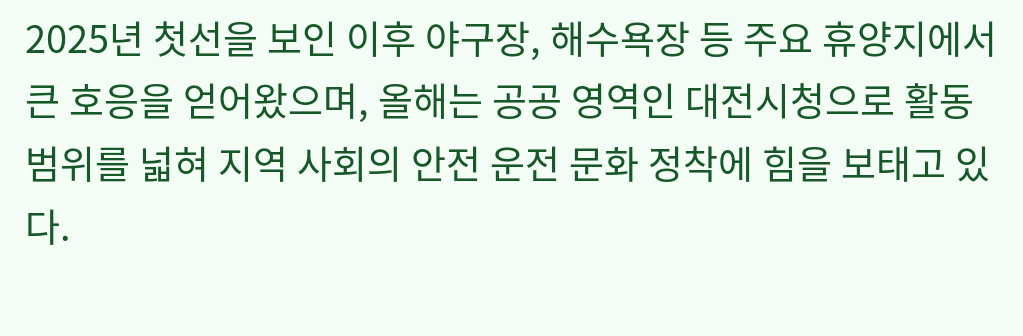2025년 첫선을 보인 이후 야구장, 해수욕장 등 주요 휴양지에서 큰 호응을 얻어왔으며, 올해는 공공 영역인 대전시청으로 활동 범위를 넓혀 지역 사회의 안전 운전 문화 정착에 힘을 보태고 있다.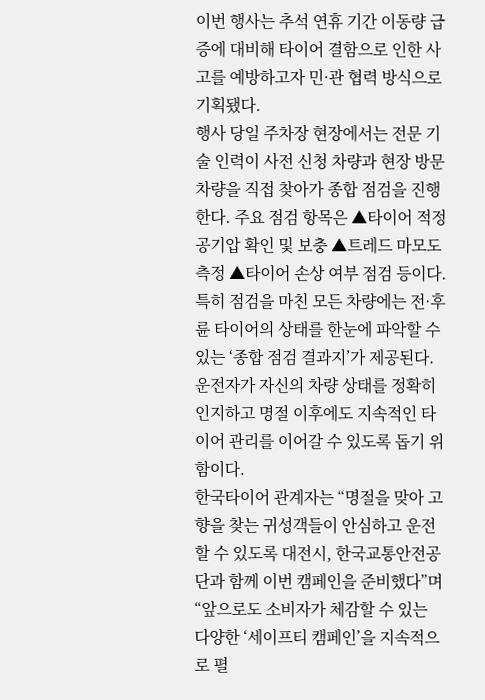이번 행사는 추석 연휴 기간 이동량 급증에 대비해 타이어 결함으로 인한 사고를 예방하고자 민·관 협력 방식으로 기획됐다.
행사 당일 주차장 현장에서는 전문 기술 인력이 사전 신청 차량과 현장 방문 차량을 직접 찾아가 종합 점검을 진행한다. 주요 점검 항목은 ▲타이어 적정 공기압 확인 및 보충 ▲트레드 마모도 측정 ▲타이어 손상 여부 점검 등이다.
특히 점검을 마친 모든 차량에는 전·후륜 타이어의 상태를 한눈에 파악할 수 있는 ‘종합 점검 결과지’가 제공된다. 운전자가 자신의 차량 상태를 정확히 인지하고 명절 이후에도 지속적인 타이어 관리를 이어갈 수 있도록 돕기 위함이다.
한국타이어 관계자는 “명절을 맞아 고향을 찾는 귀성객들이 안심하고 운전할 수 있도록 대전시, 한국교통안전공단과 함께 이번 캠페인을 준비했다”며 “앞으로도 소비자가 체감할 수 있는 다양한 ‘세이프티 캠페인’을 지속적으로 펼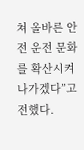쳐 올바른 안전 운전 문화를 확산시켜 나가겠다”고 전했다.